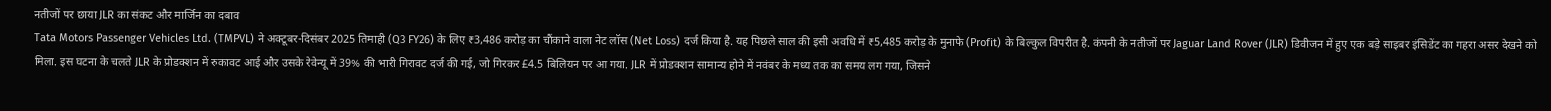नतीजों पर छाया JLR का संकट और मार्जिन का दबाव
Tata Motors Passenger Vehicles Ltd. (TMPVL) ने अक्टूबर-दिसंबर 2025 तिमाही (Q3 FY26) के लिए ₹3,486 करोड़ का चौंकाने वाला नेट लॉस (Net Loss) दर्ज किया है. यह पिछले साल की इसी अवधि में ₹5,485 करोड़ के मुनाफे (Profit) के बिल्कुल विपरीत है. कंपनी के नतीजों पर Jaguar Land Rover (JLR) डिवीजन में हुए एक बड़े साइबर इंसिडेंट का गहरा असर देखने को मिला. इस घटना के चलते JLR के प्रोडक्शन में रुकावट आई और उसके रेवेन्यू में 39% की भारी गिरावट दर्ज की गई, जो गिरकर £4.5 बिलियन पर आ गया. JLR में प्रोडक्शन सामान्य होने में नवंबर के मध्य तक का समय लग गया, जिसने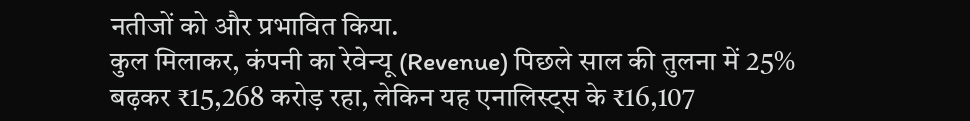नतीजों को और प्रभावित किया.
कुल मिलाकर, कंपनी का रेवेन्यू (Revenue) पिछले साल की तुलना में 25% बढ़कर ₹15,268 करोड़ रहा, लेकिन यह एनालिस्ट्स के ₹16,107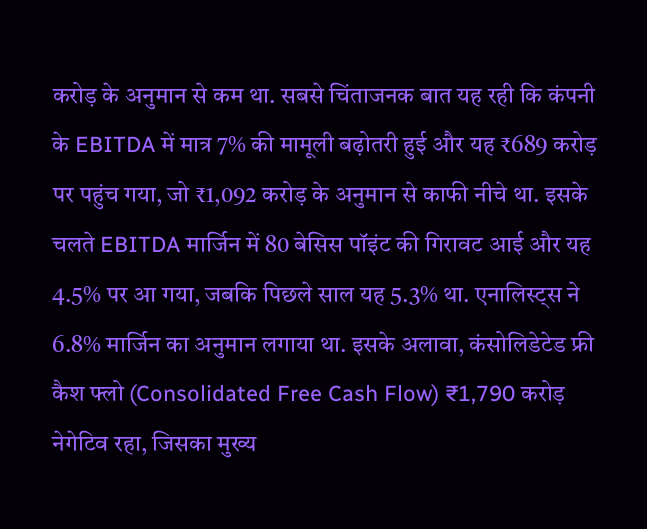करोड़ के अनुमान से कम था. सबसे चिंताजनक बात यह रही कि कंपनी के EBITDA में मात्र 7% की मामूली बढ़ोतरी हुई और यह ₹689 करोड़ पर पहुंच गया, जो ₹1,092 करोड़ के अनुमान से काफी नीचे था. इसके चलते EBITDA मार्जिन में 80 बेसिस पॉइंट की गिरावट आई और यह 4.5% पर आ गया, जबकि पिछले साल यह 5.3% था. एनालिस्ट्स ने 6.8% मार्जिन का अनुमान लगाया था. इसके अलावा, कंसोलिडेटेड फ्री कैश फ्लो (Consolidated Free Cash Flow) ₹1,790 करोड़ नेगेटिव रहा, जिसका मुख्य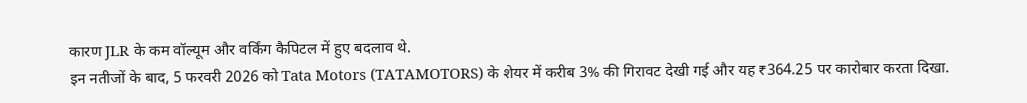कारण JLR के कम वॉल्यूम और वर्किंग कैपिटल में हुए बदलाव थे.
इन नतीजों के बाद, 5 फरवरी 2026 को Tata Motors (TATAMOTORS) के शेयर में करीब 3% की गिरावट देखी गई और यह ₹364.25 पर कारोबार करता दिखा.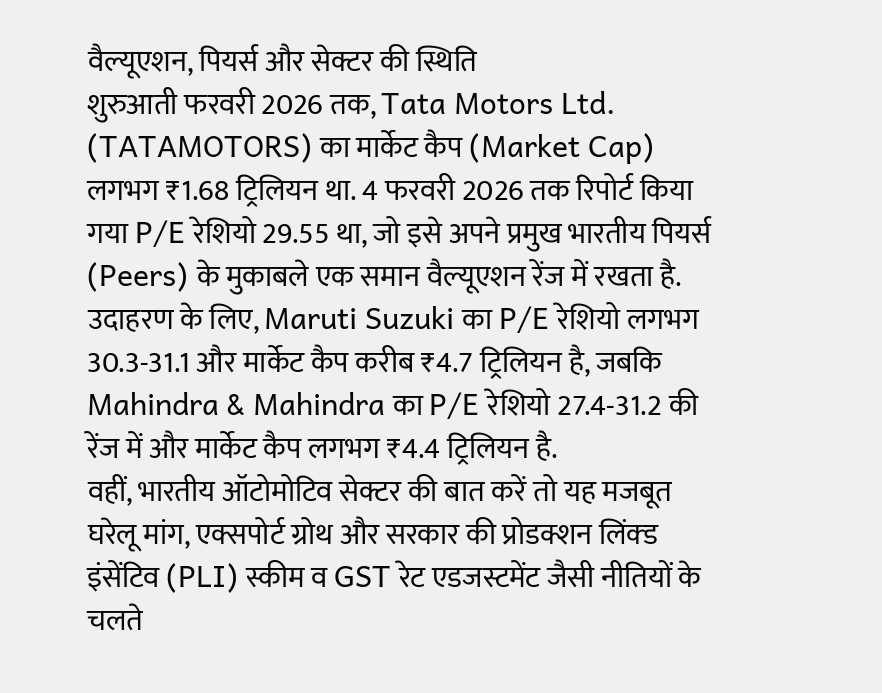वैल्यूएशन, पियर्स और सेक्टर की स्थिति
शुरुआती फरवरी 2026 तक, Tata Motors Ltd. (TATAMOTORS) का मार्केट कैप (Market Cap) लगभग ₹1.68 ट्रिलियन था. 4 फरवरी 2026 तक रिपोर्ट किया गया P/E रेशियो 29.55 था, जो इसे अपने प्रमुख भारतीय पियर्स (Peers) के मुकाबले एक समान वैल्यूएशन रेंज में रखता है. उदाहरण के लिए, Maruti Suzuki का P/E रेशियो लगभग 30.3-31.1 और मार्केट कैप करीब ₹4.7 ट्रिलियन है, जबकि Mahindra & Mahindra का P/E रेशियो 27.4-31.2 की रेंज में और मार्केट कैप लगभग ₹4.4 ट्रिलियन है.
वहीं, भारतीय ऑटोमोटिव सेक्टर की बात करें तो यह मजबूत घरेलू मांग, एक्सपोर्ट ग्रोथ और सरकार की प्रोडक्शन लिंक्ड इंसेंटिव (PLI) स्कीम व GST रेट एडजस्टमेंट जैसी नीतियों के चलते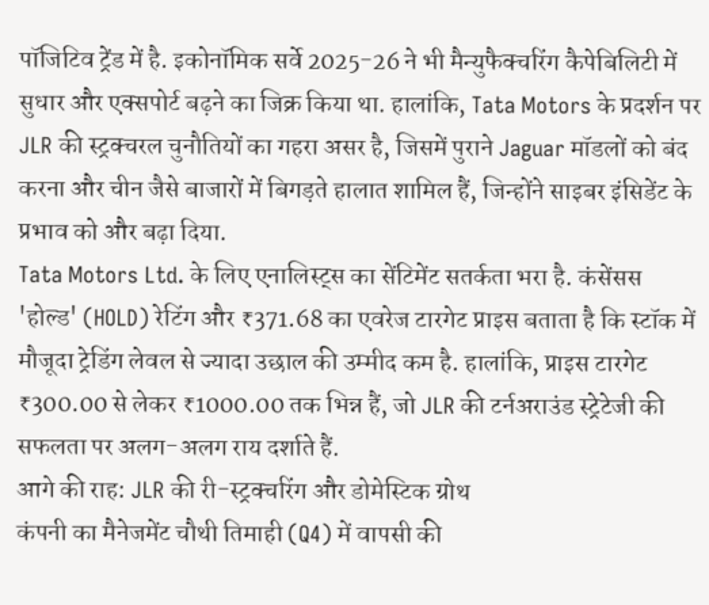पॉजिटिव ट्रेंड में है. इकोनॉमिक सर्वे 2025-26 ने भी मैन्युफैक्चरिंग कैपेबिलिटी में सुधार और एक्सपोर्ट बढ़ने का जिक्र किया था. हालांकि, Tata Motors के प्रदर्शन पर JLR की स्ट्रक्चरल चुनौतियों का गहरा असर है, जिसमें पुराने Jaguar मॉडलों को बंद करना और चीन जैसे बाजारों में बिगड़ते हालात शामिल हैं, जिन्होंने साइबर इंसिडेंट के प्रभाव को और बढ़ा दिया.
Tata Motors Ltd. के लिए एनालिस्ट्स का सेंटिमेंट सतर्कता भरा है. कंसेंसस 'होल्ड' (HOLD) रेटिंग और ₹371.68 का एवरेज टारगेट प्राइस बताता है कि स्टॉक में मौजूदा ट्रेडिंग लेवल से ज्यादा उछाल की उम्मीद कम है. हालांकि, प्राइस टारगेट ₹300.00 से लेकर ₹1000.00 तक भिन्न हैं, जो JLR की टर्नअराउंड स्ट्रेटेजी की सफलता पर अलग-अलग राय दर्शाते हैं.
आगे की राह: JLR की री-स्ट्रक्चरिंग और डोमेस्टिक ग्रोथ
कंपनी का मैनेजमेंट चौथी तिमाही (Q4) में वापसी की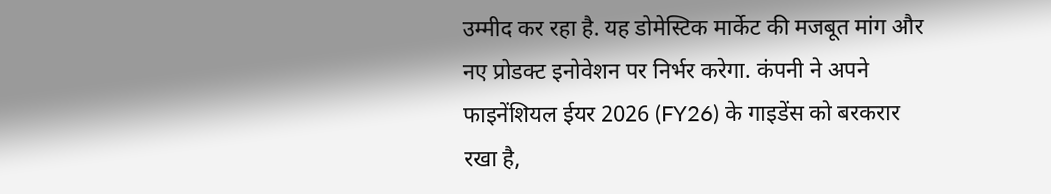उम्मीद कर रहा है. यह डोमेस्टिक मार्केट की मजबूत मांग और नए प्रोडक्ट इनोवेशन पर निर्भर करेगा. कंपनी ने अपने फाइनेंशियल ईयर 2026 (FY26) के गाइडेंस को बरकरार रखा है,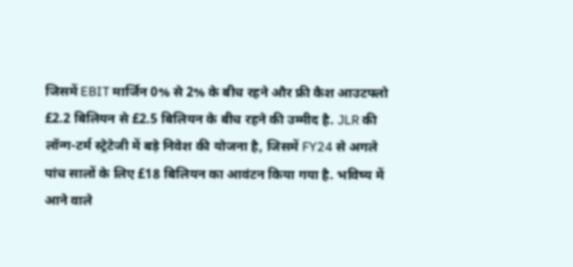जिसमें EBIT मार्जिन 0% से 2% के बीच रहने और फ्री कैश आउटफ्लो £2.2 बिलियन से £2.5 बिलियन के बीच रहने की उम्मीद है. JLR की लॉन्ग-टर्म स्ट्रेटेजी में बड़े निवेश की योजना है, जिसमें FY24 से अगले पांच सालों के लिए £18 बिलियन का आवंटन किया गया है. भविष्य में आने वाले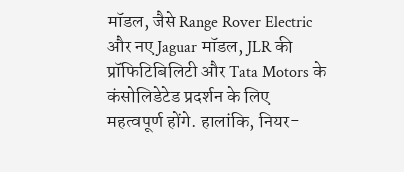मॉडल, जैसे Range Rover Electric और नए Jaguar मॉडल, JLR की प्रॉफिटिबिलिटी और Tata Motors के कंसोलिडेटेड प्रदर्शन के लिए महत्वपूर्ण होंगे. हालांकि, नियर-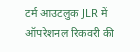टर्म आउटलुक JLR में ऑपरेशनल रिकवरी की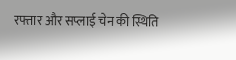रफ्तार और सप्लाई चेन की स्थिति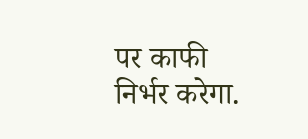पर काफी निर्भर करेगा.